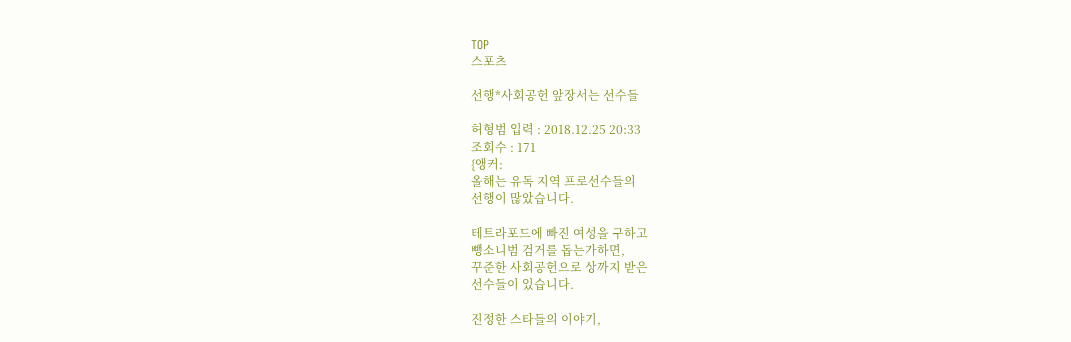TOP
스포츠

선행*사회공헌 앞장서는 선수들

허형범 입력 : 2018.12.25 20:33
조회수 : 171
{앵커:
올해는 유독 지역 프로선수들의
선행이 많았습니다.

테트라포드에 빠진 여성을 구하고
뺑소니범 검거를 돕는가하면,
꾸준한 사회공헌으로 상까지 받은
선수들이 있습니다.

진정한 스타들의 이야기,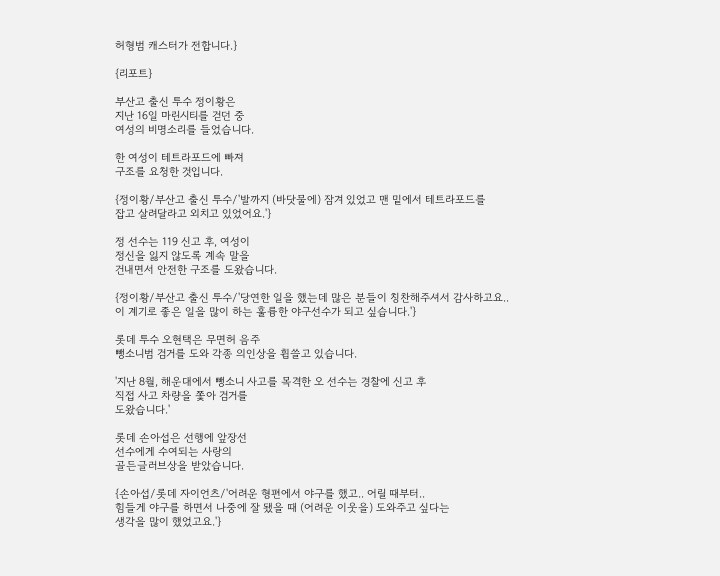허형범 캐스터가 전합니다.}

{리포트}

부산고 출신 투수 정이황은
지난 16일 마린시티를 걷던 중
여성의 비명소리를 들었습니다.

한 여성이 테트라포드에 빠져
구조를 요청한 것입니다.

{정이황/부산고 출신 투수/'발까지 (바닷물에) 잠겨 있었고 맨 밑에서 테트라포드를
잡고 살려달라고 외치고 있었어요.'}

정 선수는 119 신고 후, 여성이
정신을 잃지 않도록 계속 말을
건내면서 안전한 구조를 도왔습니다.

{정이황/부산고 출신 투수/'당연한 일을 했는데 많은 분들이 칭찬해주셔서 감사하고요..
이 계기로 좋은 일을 많이 하는 훌륭한 야구선수가 되고 싶습니다.'}

롯데 투수 오현택은 무면허 음주
뺑소니범 검거를 도와 각종 의인상을 휩쓸고 있습니다.

'지난 8월, 해운대에서 뺑소니 사고를 목격한 오 선수는 경찰에 신고 후
직접 사고 차량을 쫓아 검거를
도왔습니다.'

롯데 손아섭은 선행에 앞장선
선수에게 수여되는 사랑의
골든글러브상을 받았습니다.

{손아섭/롯데 자이언츠/'어려운 형편에서 야구를 했고.. 어릴 때부터..
힘들게 야구를 하면서 나중에 잘 됐을 때 (어려운 이웃을) 도와주고 싶다는
생각을 많이 했었고요.'}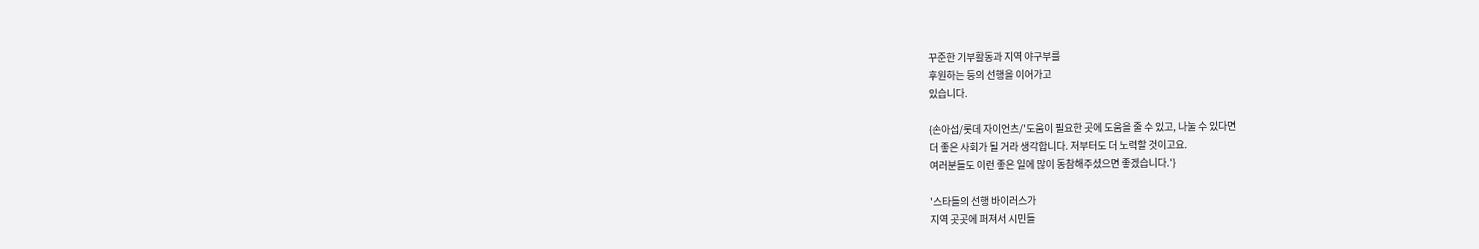꾸준한 기부활동과 지역 야구부를
후원하는 등의 선행을 이어가고
있습니다.

{손아섭/롯데 자이언츠/'도움이 필요한 곳에 도움을 줄 수 있고, 나눌 수 있다면
더 좋은 사회가 될 거라 생각합니다. 저부터도 더 노력할 것이고요.
여러분들도 이런 좋은 일에 많이 동참해주셨으면 좋겠습니다.'}

'스타들의 선행 바이러스가
지역 곳곳에 퍼져서 시민들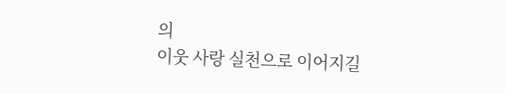의
이웃 사랑 실천으로 이어지길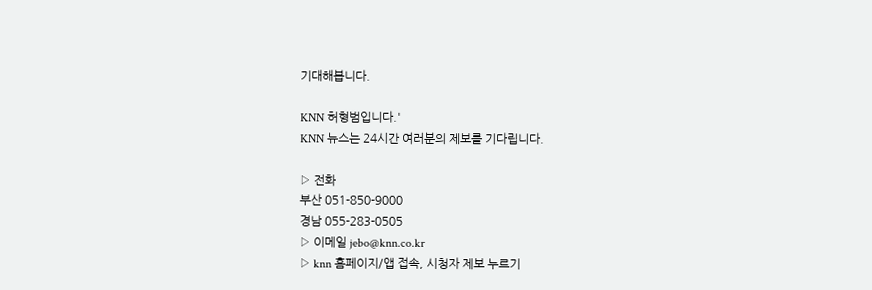기대해봅니다.

KNN 허형범입니다.'
KNN 뉴스는 24시간 여러분의 제보를 기다립니다.

▷ 전화
부산 051-850-9000
경남 055-283-0505
▷ 이메일 jebo@knn.co.kr
▷ knn 홈페이지/앱 접속, 시청자 제보 누르기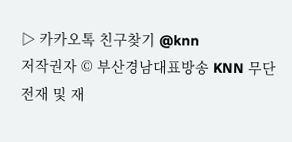▷ 카카오톡 친구찾기 @knn
저작권자 © 부산경남대표방송 KNN 무단전재 및 재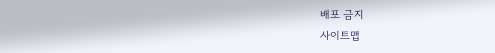배포 금지
사이트맵